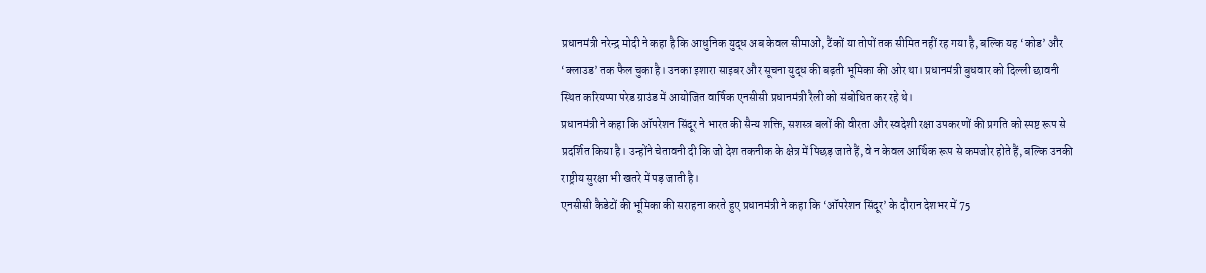प्रधानमंत्री नरेन्द्र मोदी ने कहा है कि आधुनिक युद्ध अब केवल सीमाओं, टैंकों या तोपों तक सीमित नहीं रह गया है, बल्कि यह ‘कोड’ और ‘क्लाउड’ तक फैल चुका है। उनका इशारा साइबर और सूचना युद्ध की बढ़ती भूमिका की ओर था। प्रधानमंत्री बुधवार को दिल्ली छावनी स्थित करियप्पा परेड ग्राउंड में आयोजित वार्षिक एनसीसी प्रधानमंत्री रैली को संबोधित कर रहे थे।
प्रधानमंत्री ने कहा कि ऑपरेशन सिंदूर ने भारत की सैन्य शक्ति, सशस्त्र बलों की वीरता और स्वदेशी रक्षा उपकरणों की प्रगति को स्पष्ट रूप से प्रदर्शित किया है। उन्होंने चेतावनी दी कि जो देश तकनीक के क्षेत्र में पिछड़ जाते हैं, वे न केवल आर्थिक रूप से कमजोर होते हैं, बल्कि उनकी राष्ट्रीय सुरक्षा भी खतरे में पड़ जाती है।
एनसीसी कैडेटों की भूमिका की सराहना करते हुए प्रधानमंत्री ने कहा कि ‘ऑपरेशन सिंदूर’ के दौरान देशभर में 75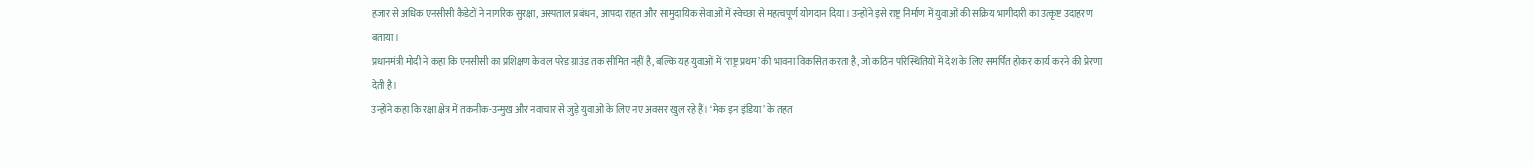हजार से अधिक एनसीसी कैडेटों ने नागरिक सुरक्षा, अस्पताल प्रबंधन, आपदा राहत और सामुदायिक सेवाओं में स्वेच्छा से महत्वपूर्ण योगदान दिया। उन्होंने इसे राष्ट्र निर्माण में युवाओं की सक्रिय भागीदारी का उत्कृष्ट उदाहरण बताया।
प्रधानमंत्री मोदी ने कहा कि एनसीसी का प्रशिक्षण केवल परेड ग्राउंड तक सीमित नहीं है, बल्कि यह युवाओं में ‘राष्ट्र प्रथम’ की भावना विकसित करता है, जो कठिन परिस्थितियों में देश के लिए समर्पित होकर कार्य करने की प्रेरणा देती है।
उन्होंने कहा कि रक्षा क्षेत्र में तकनीक-उन्मुख और नवाचार से जुड़े युवाओं के लिए नए अवसर खुल रहे हैं। ‘मेक इन इंडिया’ के तहत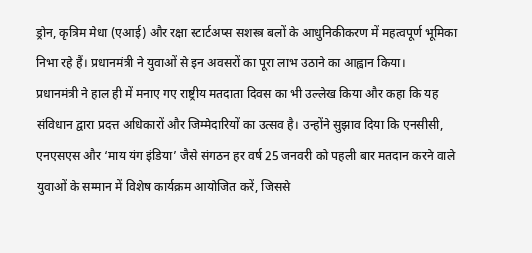ड्रोन, कृत्रिम मेधा (एआई) और रक्षा स्टार्टअप्स सशस्त्र बलों के आधुनिकीकरण में महत्वपूर्ण भूमिका निभा रहे हैं। प्रधानमंत्री ने युवाओं से इन अवसरों का पूरा लाभ उठाने का आह्वान किया।
प्रधानमंत्री ने हाल ही में मनाए गए राष्ट्रीय मतदाता दिवस का भी उल्लेख किया और कहा कि यह संविधान द्वारा प्रदत्त अधिकारों और जिम्मेदारियों का उत्सव है। उन्होंने सुझाव दिया कि एनसीसी, एनएसएस और ‘माय यंग इंडिया’ जैसे संगठन हर वर्ष 25 जनवरी को पहली बार मतदान करने वाले युवाओं के सम्मान में विशेष कार्यक्रम आयोजित करें, जिससे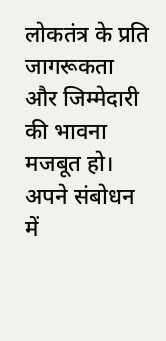लोकतंत्र के प्रति जागरूकता और जिम्मेदारी की भावना मजबूत हो।
अपने संबोधन में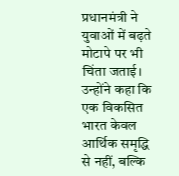प्रधानमंत्री ने युवाओं में बढ़ते मोटापे पर भी चिंता जताई। उन्होंने कहा कि एक विकसित भारत केवल आर्थिक समृद्धि से नहीं, बल्कि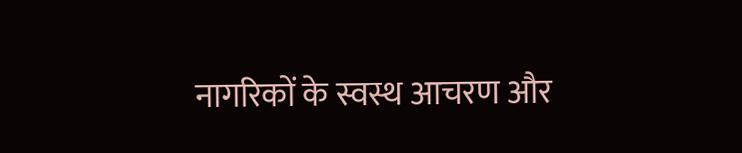नागरिकों के स्वस्थ आचरण और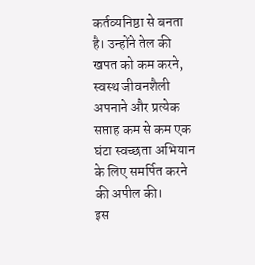कर्तव्यनिष्ठा से बनता है। उन्होंने तेल की खपत को कम करने, स्वस्थ जीवनशैली अपनाने और प्रत्येक सप्ताह कम से कम एक घंटा स्वच्छता अभियान के लिए समर्पित करने की अपील की।
इस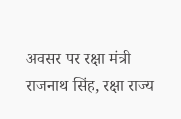अवसर पर रक्षा मंत्री राजनाथ सिंह, रक्षा राज्य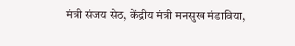मंत्री संजय सेठ, केंद्रीय मंत्री मनसुख मंडाविया,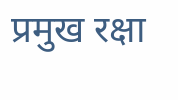प्रमुख रक्षा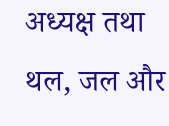अध्यक्ष तथा थल, जल और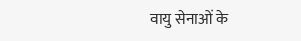वायु सेनाओं के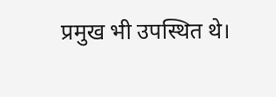प्रमुख भी उपस्थित थे।